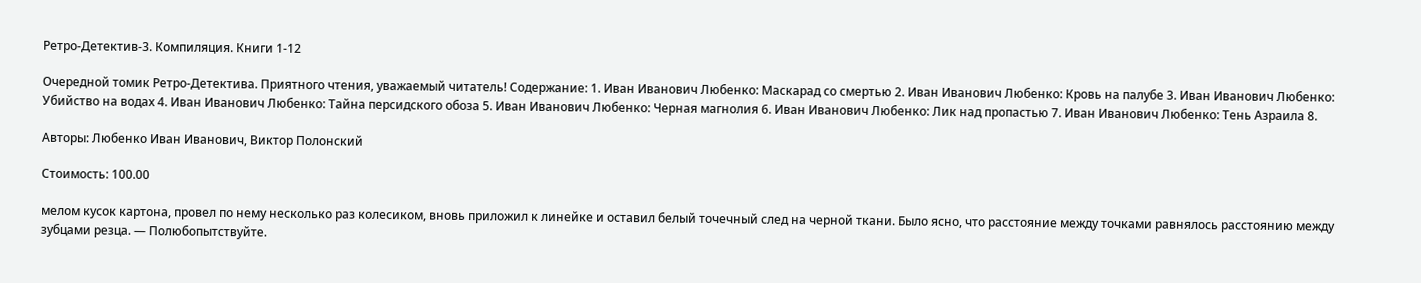Ретро-Детектив-3. Компиляция. Книги 1-12

Очередной томик Ретро-Детектива. Приятного чтения, уважаемый читатель! Содержание: 1. Иван Иванович Любенко: Маскарад со смертью 2. Иван Иванович Любенко: Кровь на палубе 3. Иван Иванович Любенко: Убийство на водах 4. Иван Иванович Любенко: Тайна персидского обоза 5. Иван Иванович Любенко: Черная магнолия 6. Иван Иванович Любенко: Лик над пропастью 7. Иван Иванович Любенко: Тень Азраила 8.

Авторы: Любенко Иван Иванович, Виктор Полонский

Стоимость: 100.00

мелом кусок картона, провел по нему несколько раз колесиком, вновь приложил к линейке и оставил белый точечный след на черной ткани. Было ясно, что расстояние между точками равнялось расстоянию между зубцами резца. — Полюбопытствуйте.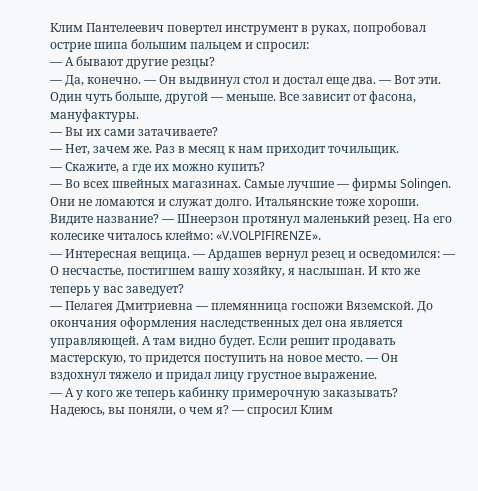Клим Пантелеевич повертел инструмент в руках, попробовал острие шипа большим пальцем и спросил:
— А бывают другие резцы?
— Да, конечно. — Он выдвинул стол и достал еще два. — Вот эти. Один чуть больше, другой — меньше. Все зависит от фасона, мануфактуры.
— Вы их сами затачиваете?
— Нет, зачем же. Раз в месяц к нам приходит точильщик.
— Скажите, а где их можно купить?
— Во всех швейных магазинах. Самые лучшие — фирмы Solingen. Они не ломаются и служат долго. Итальянские тоже хороши. Видите название? — Шнеерзон протянул маленький резец. На его колесике читалось клеймо: «V.VOLPIFIRENZE».
— Интересная вещица. — Ардашев вернул резец и осведомился: — О несчастье, постигшем вашу хозяйку, я наслышан. И кто же теперь у вас заведует?
— Пелагея Дмитриевна — племянница госпожи Вяземской. До окончания оформления наследственных дел она является управляющей. А там видно будет. Если решит продавать мастерскую, то придется поступить на новое место. — Он вздохнул тяжело и придал лицу грустное выражение.
— А у кого же теперь кабинку примерочную заказывать? Надеюсь, вы поняли, о чем я? — спросил Клим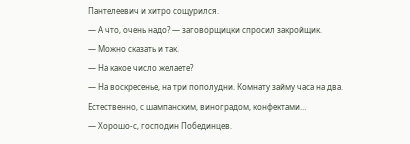Пантелеевич и хитро сощурился.
— А что, очень надо? — заговорщицки спросил закройщик.
— Можно сказать и так.
— На какое число желаете?
— На воскресенье, на три пополудни. Комнату займу часа на два. Естественно, с шампанским, виноградом, конфектами…
— Хорошо-с, господин Побединцев.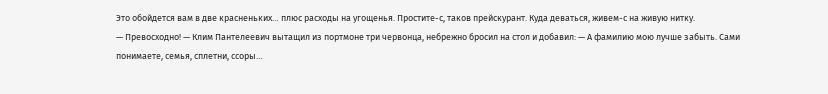Это обойдется вам в две красненьких… плюс расходы на угощенья. Простите-с, таков прейскурант. Куда деваться, живем-с на живую нитку.
— Превосходно! — Клим Пантелеевич вытащил из портмоне три червонца, небрежно бросил на стол и добавил: — А фамилию мою лучше забыть. Сами понимаете, семья, сплетни, ссоры…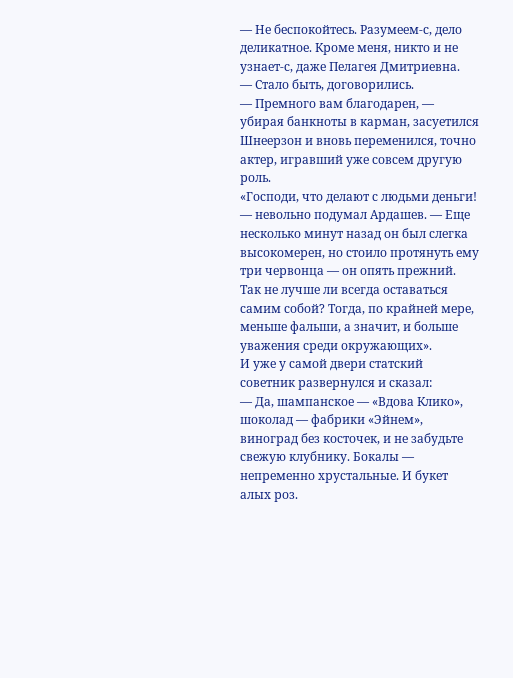— Не беспокойтесь. Разумеем-с, дело деликатное. Кроме меня, никто и не узнает-с, даже Пелагея Дмитриевна.
— Стало быть, договорились.
— Премного вам благодарен, — убирая банкноты в карман, засуетился Шнеерзон и вновь переменился, точно актер, игравший уже совсем другую роль.
«Господи, что делают с людьми деньги! — невольно подумал Ардашев. — Еще несколько минут назад он был слегка высокомерен, но стоило протянуть ему три червонца — он опять прежний. Так не лучше ли всегда оставаться самим собой? Тогда, по крайней мере, меньше фальши, а значит, и больше уважения среди окружающих».
И уже у самой двери статский советник развернулся и сказал:
— Да, шампанское — «Вдова Клико», шоколад — фабрики «Эйнем», виноград без косточек, и не забудьте свежую клубнику. Бокалы — непременно хрустальные. И букет алых роз.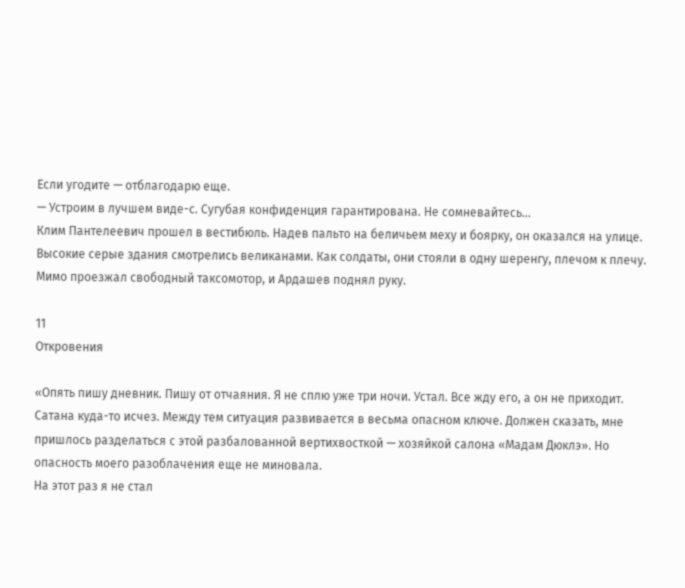Если угодите — отблагодарю еще.
— Устроим в лучшем виде-с. Сугубая конфиденция гарантирована. Не сомневайтесь…
Клим Пантелеевич прошел в вестибюль. Надев пальто на беличьем меху и боярку, он оказался на улице.
Высокие серые здания смотрелись великанами. Как солдаты, они стояли в одну шеренгу, плечом к плечу. Мимо проезжал свободный таксомотор, и Ардашев поднял руку.

11
Откровения

«Опять пишу дневник. Пишу от отчаяния. Я не сплю уже три ночи. Устал. Все жду его, а он не приходит. Сатана куда-то исчез. Между тем ситуация развивается в весьма опасном ключе. Должен сказать, мне пришлось разделаться с этой разбалованной вертихвосткой — хозяйкой салона «Мадам Дюклэ». Но опасность моего разоблачения еще не миновала.
На этот раз я не стал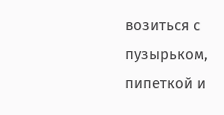возиться с пузырьком, пипеткой и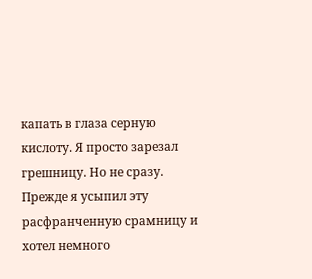капать в глаза серную кислоту. Я просто зарезал грешницу. Но не сразу. Прежде я усыпил эту расфранченную срамницу и хотел немного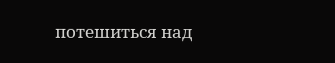потешиться над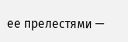ее прелестями —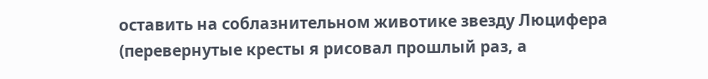оставить на соблазнительном животике звезду Люцифера (перевернутые кресты я рисовал прошлый раз, а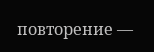повторение —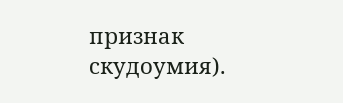признак скудоумия).